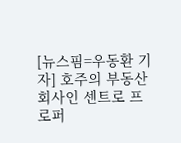[뉴스핌=우동환 기자] 호주의 부동산 회사인 센트로 프로퍼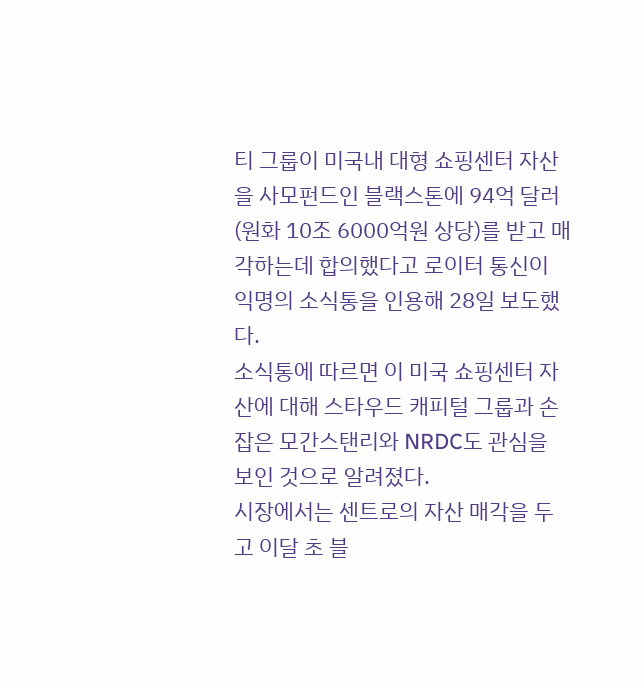티 그룹이 미국내 대형 쇼핑센터 자산을 사모펀드인 블랙스톤에 94억 달러(원화 10조 6000억원 상당)를 받고 매각하는데 합의했다고 로이터 통신이 익명의 소식통을 인용해 28일 보도했다.
소식통에 따르면 이 미국 쇼핑센터 자산에 대해 스타우드 캐피털 그룹과 손잡은 모간스탠리와 NRDC도 관심을 보인 것으로 알려졌다.
시장에서는 센트로의 자산 매각을 두고 이달 초 블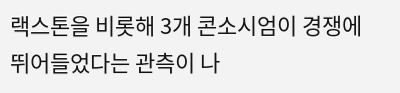랙스톤을 비롯해 3개 콘소시엄이 경쟁에 뛰어들었다는 관측이 나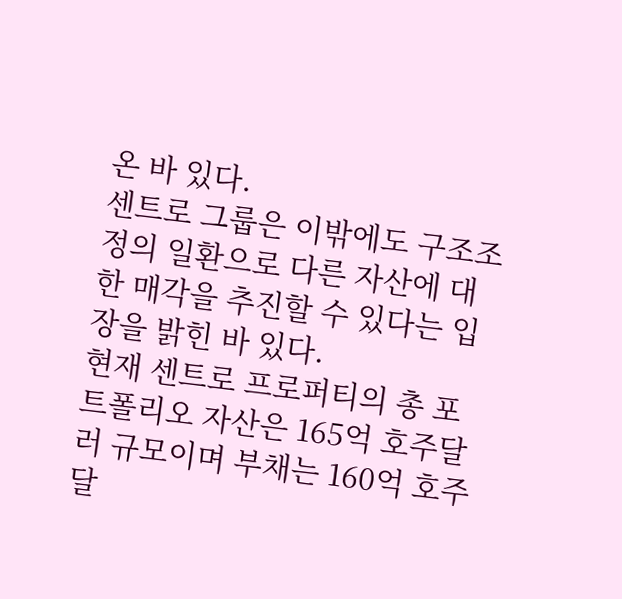온 바 있다.
센트로 그룹은 이밖에도 구조조정의 일환으로 다른 자산에 대한 매각을 추진할 수 있다는 입장을 밝힌 바 있다.
현재 센트로 프로퍼티의 총 포트폴리오 자산은 165억 호주달러 규모이며 부채는 160억 호주달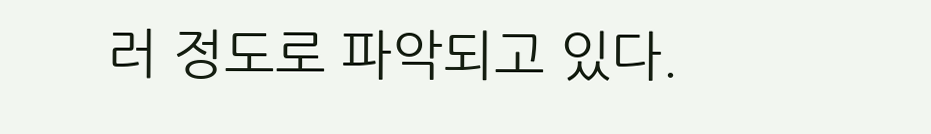러 정도로 파악되고 있다.